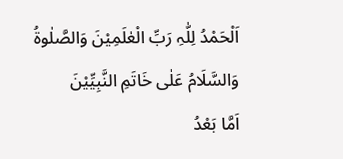اَلْحَمْدُ لِلّٰہِ رَبِّ الْعٰلَمِیْنَ وَالصَّلٰوۃُ وَالسَّلَامُ عَلٰی خَاتَمِ النَّبِیِّیْنَ
اَمَّا بَعْدُ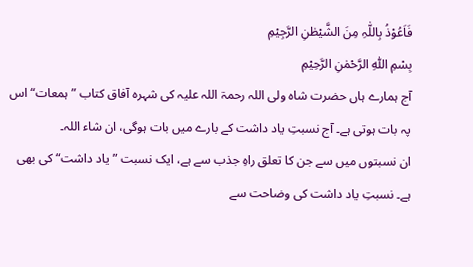فَاَعُوْذُ بِاللّٰہِ مِنَ الشَّیْطٰنِ الرَّجِیْمِ
بِسْمِ اللّٰہِ الرَّحْمٰنِ الرَّحِیْمِ
آج ہمارے ہاں حضرت شاہ ولی اللہ رحمۃ اللہ علیہ کی شہرہ آفاق کتاب ”ہمعات“ اس پہ بات ہوتی ہے۔ آج نسبتِ یاد داشت کے بارے میں بات ہوگی، ان شاء اللہ۔
ان نسبتوں میں سے جن کا تعلق راہِ جذب سے ہے، ایک نسبت ”یاد داشت“ کی بھی ہے۔ نسبتِ یاد داشت کی وضاحت سے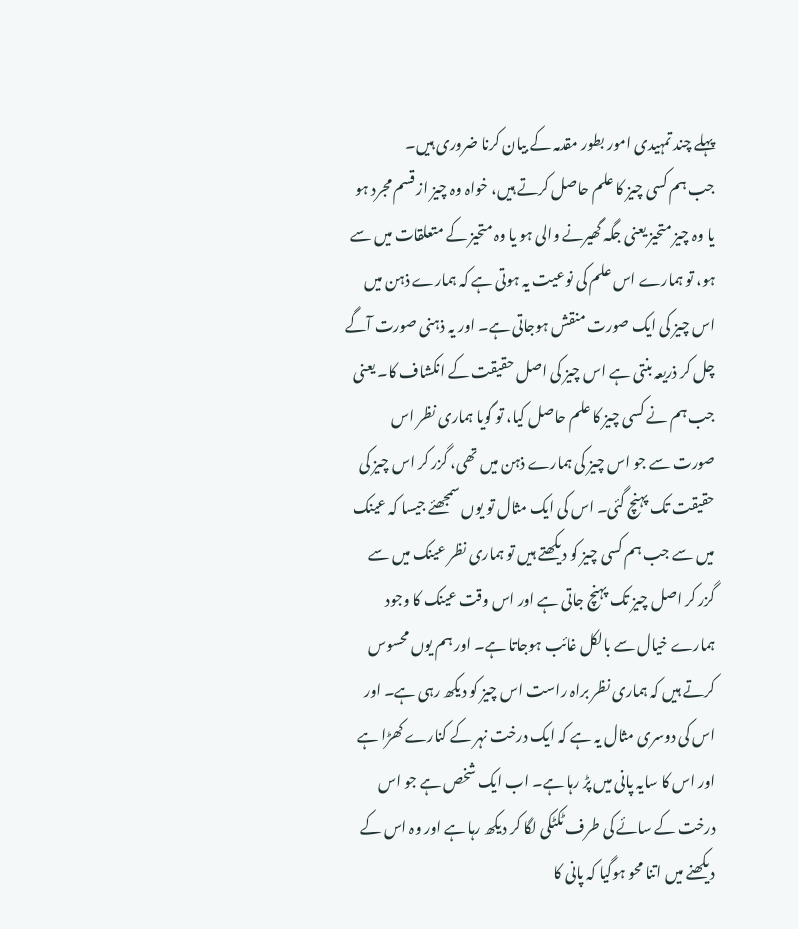پہلے چند تمہیدی امور بطور مقدمہ کے بیان کرنا ضروری ہیں۔
جب ہم کسی چیز کا علم حاصل کرتے ہیں، خواہ وہ چیز از قسم مجرد ہو یا وہ چیز متحیز یعنی جگہ گھیرنے والی ہو یا وہ متحیز کے متعلقات میں سے ہو، تو ہمارے اس علم کی نوعیت یہ ہوتی ہے کہ ہمارے ذہن میں اس چیز کی ایک صورت منقش ہوجاتی ہے۔ اور یہ ذہنی صورت آگے چل کر ذریعہ بنتی ہے اس چیز کی اصل حقیقت کے انکشاف کا۔ یعنی جب ہم نے کسی چیز کا علم حاصل کیا، تو گویا ہماری نظر اس صورت سے جو اس چیز کی ہمارے ذہن میں تھی، گزر کر اس چیز کی حقیقت تک پہنچ گئی۔ اس کی ایک مثال تو یوں سمجھئے جیسا کہ عینک میں سے جب ہم کسی چیز کو دیکھتے ہیں تو ہماری نظر عینک میں سے گزر کر اصل چیز تک پہنچ جاتی ہے اور اس وقت عینک کا وجود ہمارے خیال سے بالکل غائب ہوجاتا ہے۔ اور ہم یوں محسوس کرتے ہیں کہ ہماری نظر براہ راست اس چیز کو دیکھ رہی ہے۔ اور اس کی دوسری مثال یہ ہے کہ ایک درخت نہر کے کنارے کھڑا ہے اور اس کا سایہ پانی میں پڑ رہا ہے۔ اب ایک شخص ہے جو اس درخت کے سائے کی طرف ٹکٹکی لگا کر دیکھ رہا ہے اور وہ اس کے دیکھنے میں اتنا محو ہوگیا کہ پانی کا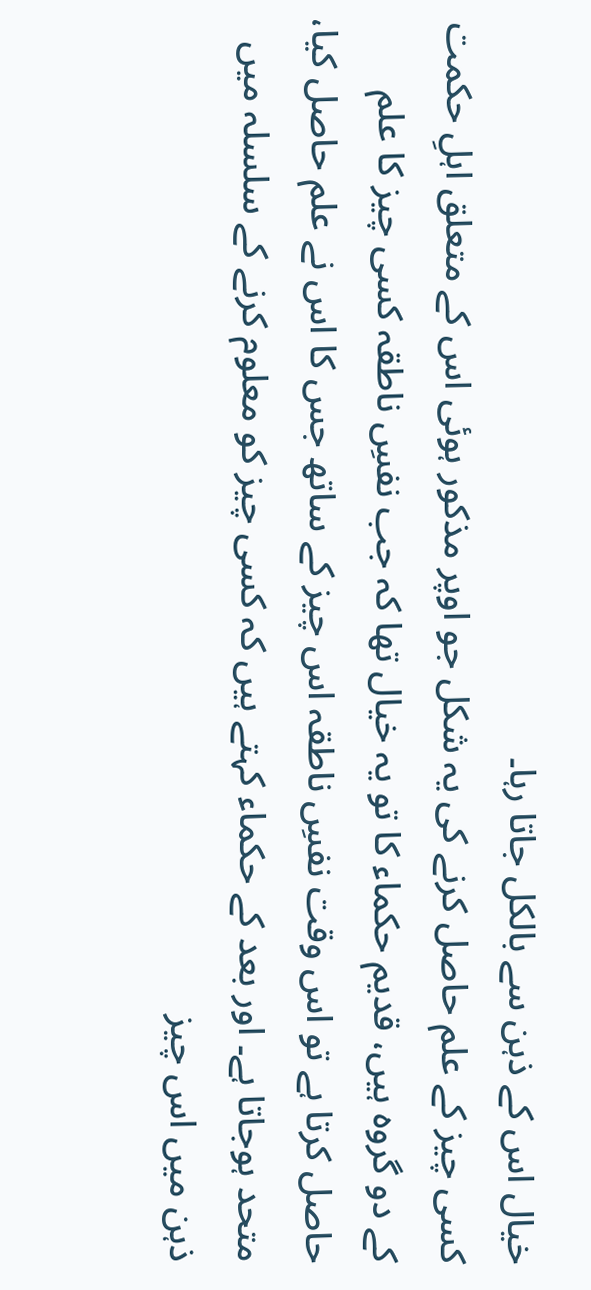خیال اس کے ذہن سے بالکل جاتا رہا۔
کسی چیز کے علم حاصل کرنے کی یہ شکل جو اوپر مذکور ہوئی اس کے متعلق اہلِ حکمت کے دو گروہ ہیں، قدیم حکماء کا تو یہ خیال تھا کہ جب نفسِ ناطقہ کسی چیز کا علم حاصل کرتا ہے تو اس وقت نفسِ ناطقہ اس چیز کے ساتھ جس کا اس نے علم حاصل کیا، متحد ہوجاتا ہے۔ اور بعد کے حکماء کہتے ہیں کہ کسی چیز کو معلوم کرنے کے سلسلہ میں ذہن میں اس چیز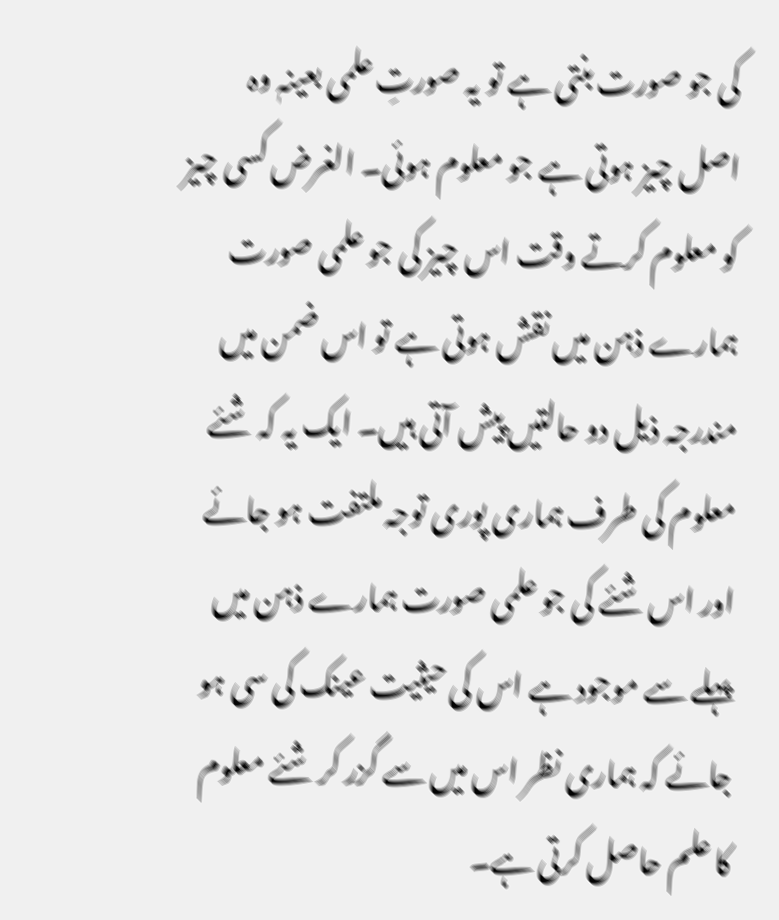کی جو صورت بنتی ہے تو یہ صورتِ علمی بعینہٖ وہ اصل چیز ہوتی ہے جو معلوم ہوئی۔ الغرض کسی چیز کو معلوم کرتے وقت اس چیز کی جو علمی صورت ہمارے ذہن میں نقش ہوتی ہے تو اس ضمن میں مندرجہ ذیل دو حالتیں پیش آتی ہیں۔ ایک یہ کہ شئے معلوم کی طرف ہماری پوری توجہ ملتفت ہو جائے اور اس شئے کی جو علمی صورت ہمارے ذہن میں پہلے سے موجود ہے اس کی حیثیت عینک کی سی ہو جائے کہ ہماری نظر اس میں سے گزر کر شئے معلوم کا علم حاصل کرتی ہے۔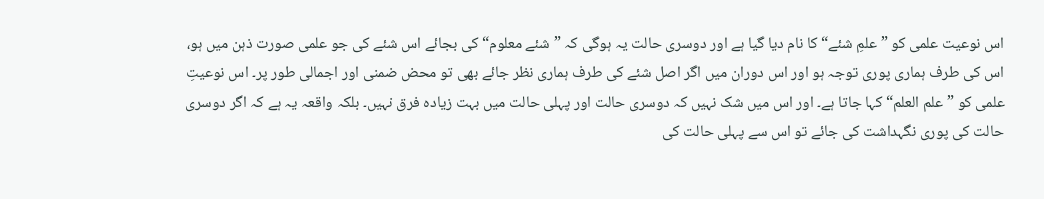اس نوعیت علمی کو ”علمِ شئے“ کا نام دیا گیا ہے اور دوسری حالت یہ ہوگی کہ ”شئے معلوم“ کی بجائے اس شئے کی جو علمی صورت ذہن میں ہو، اس کی طرف ہماری پوری توجہ ہو اور اس دوران میں اگر اصل شئے کی طرف ہماری نظر جائے بھی تو محض ضمنی اور اجمالی طور پر۔ اس نوعیتِ علمی کو ”علم العلم“ کہا جاتا ہے۔ اور اس میں شک نہیں کہ دوسری حالت اور پہلی حالت میں بہت زیادہ فرق نہیں۔ بلکہ واقعہ یہ ہے کہ اگر دوسری حالت کی پوری نگہداشت کی جائے تو اس سے پہلی حالت کی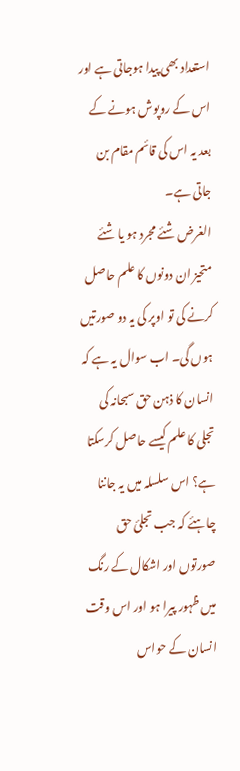استعداد بھی پیدا ہوجاتی ہے اور اس کے روپوش ہونے کے بعد یہ اس کی قائم مقام بن جاتی ہے۔
الغرض شئے مجرد ہو یا شئے متحیز ان دونوں کا علم حاصل کرنے کی تو اوپر کی یہ دو صورتیں ہوں گی۔ اب سوال یہ ہے کہ انسان کا ذہن حق سبحانہ کی تجلی کا علم کیسے حاصل کرسکتا ہے؟ اس سلسلہ میں یہ جاننا چاہئے کہ جب تجلئ حق صورتوں اور اشکال کے رنگ میں ظہور پیرا ہو اور اس وقت انسان کے حواس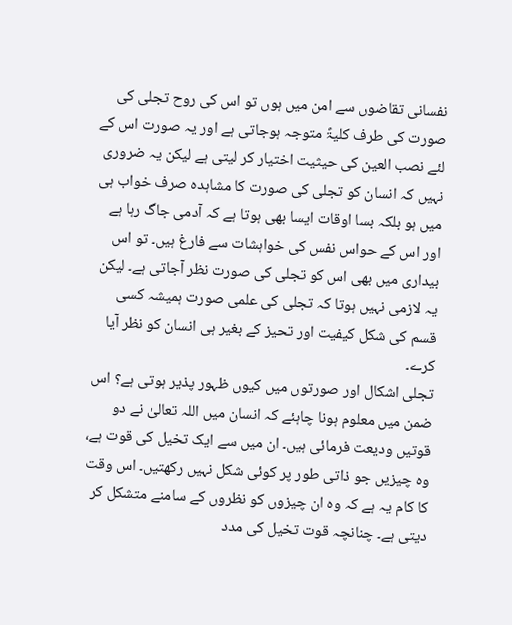نفسانی تقاضوں سے امن میں ہوں تو اس کی روح تجلی کی صورت کی طرف کلیۃً متوجہ ہوجاتی ہے اور یہ صورت اس کے لئے نصب العین کی حیثیت اختیار کر لیتی ہے لیکن یہ ضروری نہیں کہ انسان کو تجلی کی صورت کا مشاہدہ صرف خواب ہی میں ہو بلکہ بسا اوقات ایسا بھی ہوتا ہے کہ آدمی جاگ رہا ہے اور اس کے حواس نفس کی خواہشات سے فارغ ہیں۔ تو اس بیداری میں بھی اس کو تجلی کی صورت نظر آجاتی ہے۔ لیکن یہ لازمی نہیں ہوتا کہ تجلی کی علمی صورت ہمیشہ کسی قسم کی شکل کیفیت اور تحیز کے بغیر ہی انسان کو نظر آیا کرے۔
تجلی اشکال اور صورتوں میں کیوں ظہور پذیر ہوتی ہے؟ اس ضمن میں معلوم ہونا چاہئے کہ انسان میں اللہ تعالیٰ نے دو قوتیں ودیعت فرمائی ہیں۔ ان میں سے ایک تخیل کی قوت ہے، وہ چیزیں جو ذاتی طور پر کوئی شکل نہیں رکھتیں۔ اس وقت کا کام یہ ہے کہ وہ ان چیزوں کو نظروں کے سامنے متشکل کر دیتی ہے۔ چنانچہ قوت تخیل کی مدد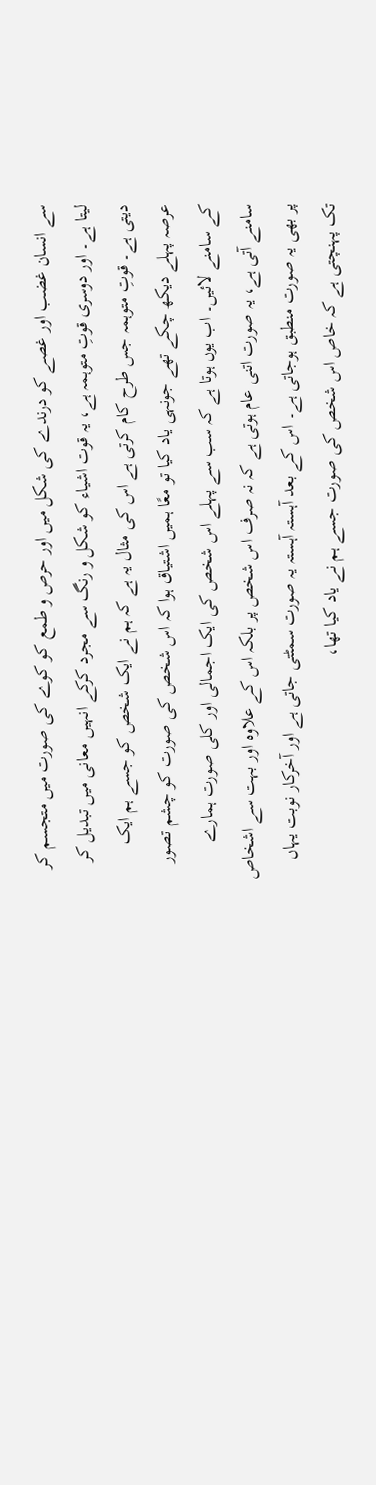سے انسان غضب اور غصے کو درندے کی شکل میں اور حرص و طمع کو کوے کی صورت میں متجسم کر لیتا ہے۔ اور دوسری قوتِ متوہمہ ہے، یہ قوت اشیاء کو شکل و رنگ سے مجرد کرکے انہیں معانی میں تبدیل کر دیتی ہے۔ قوتِ متوہمہ جس طرح کام کرتی ہے اس کی مثال یہ ہے کہ ہم نے ایک شخص کو جسے ہم ایک عرصہ پہلے دیکھ چکے تھے جونہی یاد کیا تو معًا ہمیں اشتیاق ہوا کہ اس شخص کی صورت کو چشم تصور کے سامنے لائیں۔ اب یوں ہوتا ہے کہ سب سے پہلے اس شخص کی ایک اجمالی اور کلی صورت ہمارے سامنے آتی ہے، یہ صورت اتنی عام ہوتی ہے کہ نہ صرف اس شخص پر بلکہ اس کے علاوہ اور بہت سے اشخاص پر بھی یہ صورت منطبق ہوجاتی ہے۔ اس کے بعد آہستہ آہستہ یہ صورت سمٹتی جاتی ہے اور آخرکار نوبت یہاں تک پہنچتی ہے کہ خاص اس شخص کی صورت جسے ہم نے یاد کیا تھا،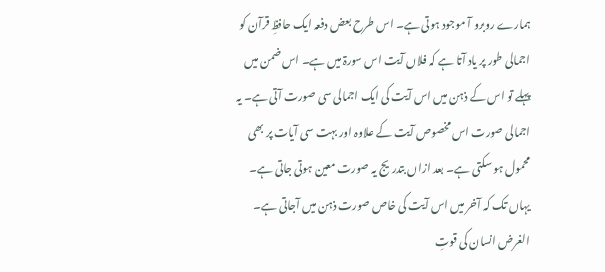ہمارے روبرو آ موجود ہوتی ہے۔ اس طرح بعض دفعہ ایک حافظِ قرآن کو اجمالی طور پر یاد آتا ہے کہ فلاں آیت اس سورۃ میں ہے۔ اس ضمن میں پہلے تو اس کے ذہن میں اس آیت کی ایک اجمالی سی صورت آتی ہے۔ یہ اجمالی صورت اس مخصوص آیت کے علاوہ اور بہت سی آیات پر بھی محمول ہو سکتی ہے۔ بعد ازاں بتدریج یہ صورت معین ہوتی جاتی ہے۔ یہاں تک کہ آخر میں اس آیت کی خاص صورت ذہن میں آجاتی ہے۔ الغرض انسان کی قوتِ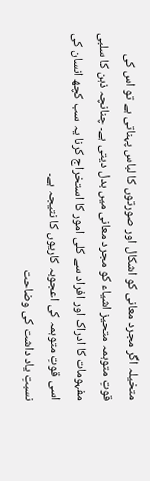متخیلہ اگر مجرد معانی کو اشکال اور صورتوں کا لباس پہناتی ہے تو اس کی قوتِ متوہمہ متحیز اشیاء کو مجرد معانی میں بدل دیتی ہے۔ چنانچہ ذہن کا سلبی مفہومات کا ادراک اور افراد سے کلی امور کا استخراج کرنا یہ سب کچھ انسان کی اسی قوتِ متوہمہ کی اعجوبہ کاریوں کا نتیجہ ہے۔
نسبتِ یاد داشت کی وضاحت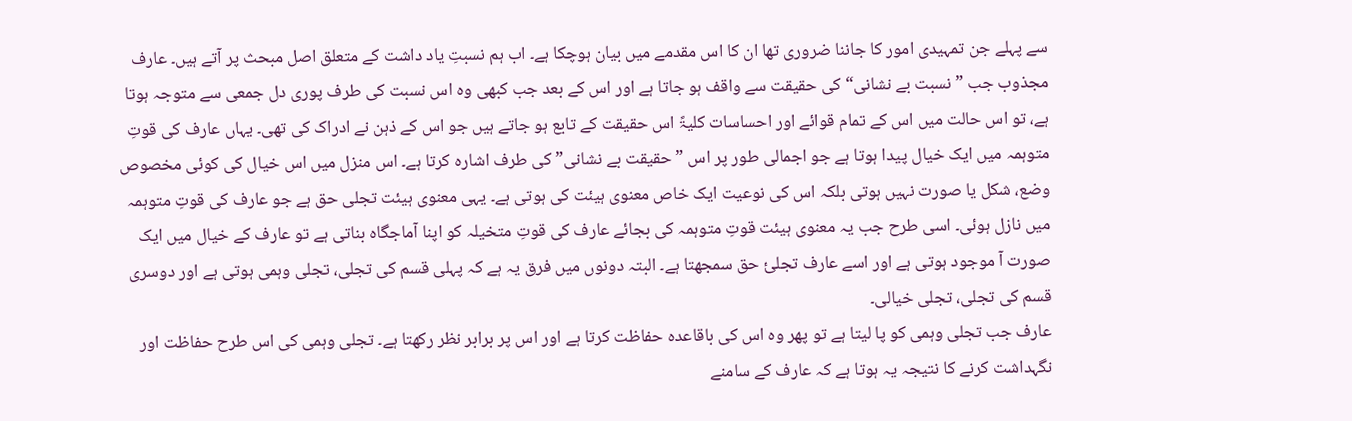سے پہلے جن تمہیدی امور کا جاننا ضروری تھا ان کا اس مقدمے میں بیان ہوچکا ہے۔ اب ہم نسبتِ یاد داشت کے متعلق اصل مبحث پر آتے ہیں۔ عارف مجذوب جب ”نسبت بے نشانی“ کی حقیقت سے واقف ہو جاتا ہے اور اس کے بعد جب کبھی وہ اس نسبت کی طرف پوری دل جمعی سے متوجہ ہوتا ہے، تو اس حالت میں اس کے تمام قوائے اور احساسات کلیۃً اس حقیقت کے تابع ہو جاتے ہیں جو اس کے ذہن نے ادراک کی تھی۔ یہاں عارف کی قوتِ متوہمہ میں ایک خیال پیدا ہوتا ہے جو اجمالی طور پر اس ”حقیقت بے نشانی” کی طرف اشارہ کرتا ہے۔ اس منزل میں اس خیال کی کوئی مخصوص وضع، شکل یا صورت نہیں ہوتی بلکہ اس کی نوعیت ایک خاص معنوی ہیئت کی ہوتی ہے۔ یہی معنوی ہیئت تجلی حق ہے جو عارف کی قوتِ متوہمہ میں نازل ہوئی۔ اسی طرح جب یہ معنوی ہیئت قوتِ متوہمہ کی بجائے عارف کی قوتِ متخیلہ کو اپنا آماجگاہ بناتی ہے تو عارف کے خیال میں ایک صورت آ موجود ہوتی ہے اور اسے عارف تجلئ حق سمجھتا ہے۔ البتہ دونوں میں فرق یہ ہے کہ پہلی قسم کی تجلی، تجلی وہمی ہوتی ہے اور دوسری قسم کی تجلی، تجلی خیالی۔
عارف جب تجلی وہمی کو پا لیتا ہے تو پھر وہ اس کی باقاعدہ حفاظت کرتا ہے اور اس پر برابر نظر رکھتا ہے۔ تجلی وہمی کی اس طرح حفاظت اور نگہداشت کرنے کا نتیجہ یہ ہوتا ہے کہ عارف کے سامنے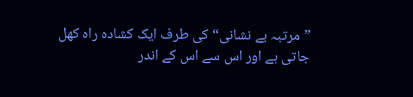”مرتبہ بے نشانی“ کی طرف ایک کشادہ راہ کھل جاتی ہے اور اس سے اس کے اندر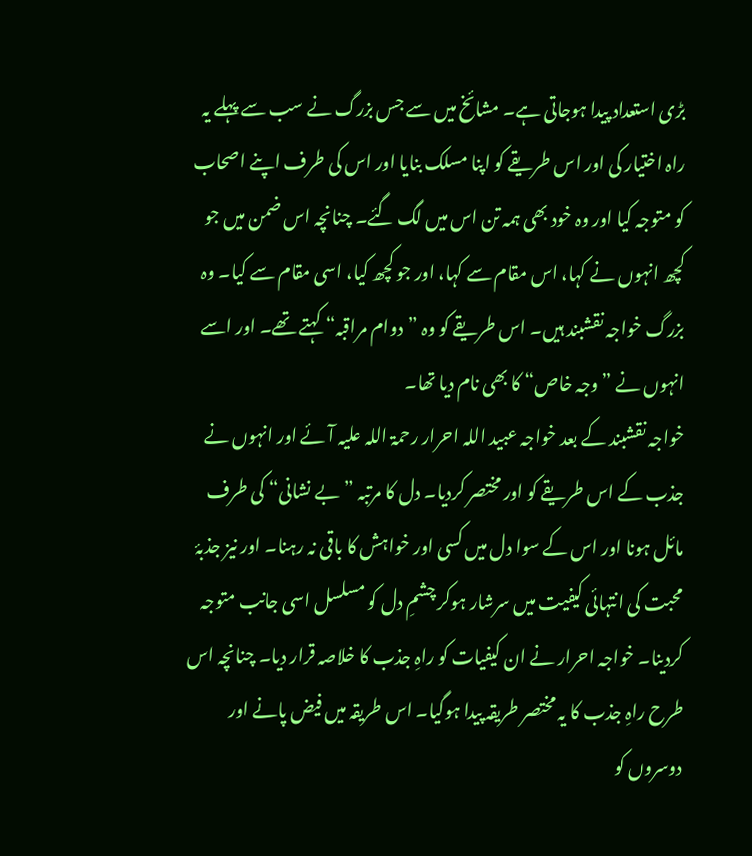بڑی استعداد پیدا ہوجاتی ہے۔ مشائخ میں سے جس بزرگ نے سب سے پہلے یہ راہ اختیار کی اور اس طریقے کو اپنا مسلک بنایا اور اس کی طرف اپنے اصحاب کو متوجہ کیا اور وہ خود بھی ہمہ تن اس میں لگ گئے۔ چنانچہ اس ضمن میں جو کچھ انہوں نے کہا، اس مقام سے کہا، اور جو کچھ کیا، اسی مقام سے کیا۔ وہ بزرگ خواجہ نقشبند ہیں۔ اس طریقے کو وہ ”دوام مراقبہ“ کہتے تھے۔ اور اسے انہوں نے ”وجہ خاص“ کا بھی نام دیا تھا۔
خواجہ نقشبند کے بعد خواجہ عبید اللہ احرار رحمۃ اللہ علیہ آئے اور انہوں نے جذب کے اس طریقے کو اور مختصر کردیا۔ دل کا مرتبہ ”بے نشانی“ کی طرف مائل ہونا اور اس کے سوا دل میں کسی اور خواہش کا باقی نہ رہنا۔ اور نیز جذبۂ محبت کی انتہائی کیفیت میں سرشار ہوکر چشمِ دل کو مسلسل اسی جانب متوجہ کردینا۔ خواجہ احرار نے ان کیفیات کو راہِ جذب کا خلاصہ قرار دیا۔ چنانچہ اس طرح راہِ جذب کا یہ مختصر طریقہ پیدا ہوگیا۔ اس طریقہ میں فیض پانے اور دوسروں کو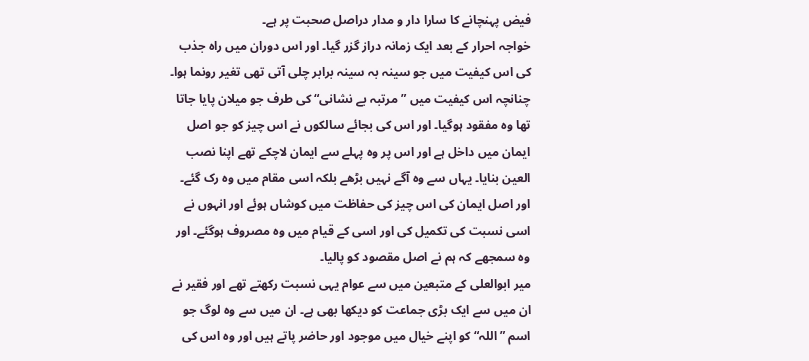فیض پہنچانے کا سارا دار و مدار دراصل صحبت پر ہے۔
خواجہ احرار کے بعد ایک زمانہ دراز گزر گیا۔ اور اس دوران میں راہ جذب کی اس کیفیت میں جو سینہ بہ سینہ برابر چلی آتی تھی تغیر رونما ہوا۔ چنانچہ اس کیفیت میں ”مرتبہ بے نشانی“ کی طرف جو میلان پایا جاتا تھا وہ مفقود ہوگیا۔ اور اس کی بجائے سالکوں نے اس چیز کو جو اصل ایمان میں داخل ہے اور اس پر وہ پہلے سے ایمان لاچکے تھے اپنا نصب العین بنایا۔ یہاں سے وہ آگے نہیں بڑھے بلکہ اسی مقام میں وہ رک گئے۔ اور اصل ایمان کی اس چیز کی حفاظت میں کوشاں ہوئے اور انہوں نے اسی نسبت کی تکمیل کی اور اسی کے قیام میں وہ مصروف ہوگئے۔ اور وہ سمجھے کہ ہم نے اصل مقصود کو پالیا۔
میر ابوالعلی کے متبعین میں سے عوام یہی نسبت رکھتے تھے اور فقیر نے ان میں سے ایک بڑی جماعت کو دیکھا بھی ہے۔ ان میں سے وہ لوگ جو اسم ”اللہ“ کو اپنے خیال میں موجود اور حاضر پاتے ہیں اور وہ اس کی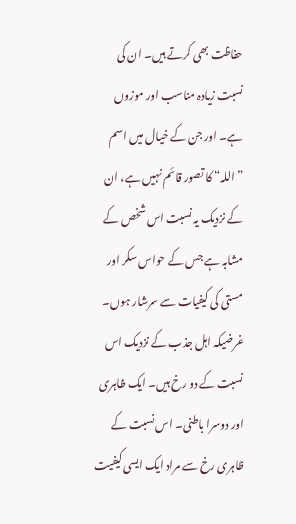حفاظت بھی کرتے ہیں۔ ان کی نسبت زیادہ مناسب اور موزوں ہے۔ اور جن کے خیال میں اسم ”اللہ“ کا تصور قائم نہیں ہے، ان کے نزدیک یہ نسبت اس شخص کے مشابہ ہے جس کے حواس سکر اور مستی کی کیفیات سے سرشار ہوں۔ غرضیکہ اہل جذب کے نزدیک اس نسبت کے دو رخ ہیں۔ ایک ظاہری اور دوسرا باطنی۔ اس نسبت کے ظاہری رخ سے مراد ایک ایسی کیفیت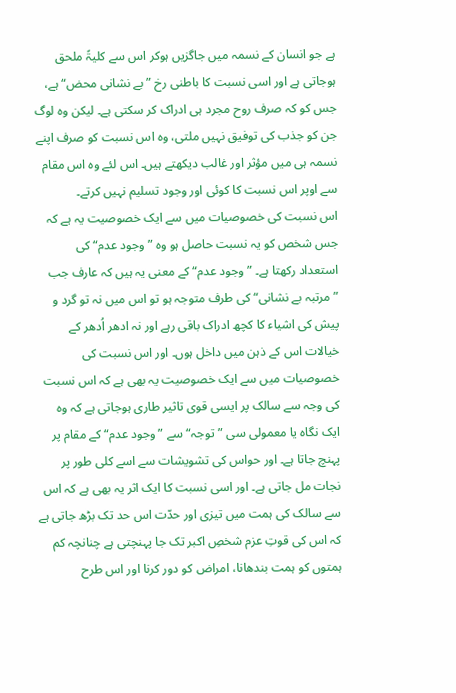ہے جو انسان کے نسمہ میں جاگزیں ہوکر اس سے کلیۃً ملحق ہوجاتی ہے اور اسی نسبت کا باطنی رخ ”بے نشانی محض“ ہے، جس کو کہ صرف روح مجرد ہی ادراک کر سکتی ہے۔ لیکن وہ لوگ جن کو جذب کی توفیق نہیں ملتی، وہ اس نسبت کو صرف اپنے نسمہ ہی میں مؤثر اور غالب دیکھتے ہیں۔ اس لئے وہ اس مقام سے اوپر اس نسبت کا کوئی اور وجود تسلیم نہیں کرتے۔
اس نسبت کی خصوصیات میں سے ایک خصوصیت یہ ہے کہ جس شخص کو یہ نسبت حاصل ہو وہ ”وجود عدم“ کی استعداد رکھتا ہے۔ ”وجود عدم“ کے معنی یہ ہیں کہ عارف جب ”مرتبہ بے نشانی“ کی طرف متوجہ ہو تو اس میں نہ تو گرد و پیش کی اشیاء کا کچھ ادراک باقی رہے اور نہ ادھر اُدھر کے خیالات اس کے ذہن میں داخل ہوں۔ اور اس نسبت کی خصوصیات میں سے ایک خصوصیت یہ بھی ہے کہ اس نسبت کی وجہ سے سالک پر ایسی قوی تاثیر طاری ہوجاتی ہے کہ وہ ایک نگاہ یا معمولی سی ”توجہ“ سے ”وجود عدم“ کے مقام پر پہنچ جاتا ہے۔ اور حواس کی تشویشات سے اسے کلی طور پر نجات مل جاتی ہے۔ اور اسی نسبت کا ایک اثر یہ بھی ہے کہ اس سے سالک کی ہمت میں تیزی اور حدّت اس حد تک بڑھ جاتی ہے کہ اس کی قوتِ عزم شخصِ اکبر تک جا پہنچتی ہے چنانچہ کم ہمتوں کو ہمت بندھانا، امراض کو دور کرنا اور اس طرح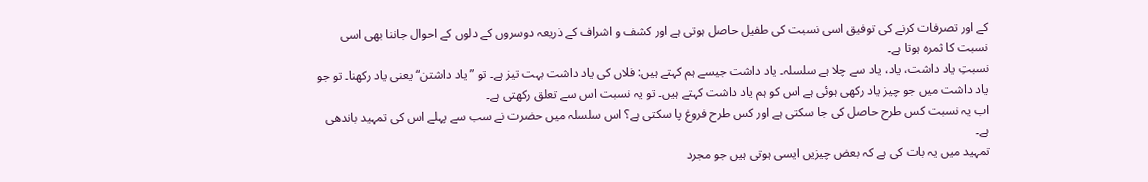کے اور تصرفات کرنے کی توفیق اسی نسبت کی طفیل حاصل ہوتی ہے اور کشف و اشراف کے ذریعہ دوسروں کے دلوں کے احوال جاننا بھی اسی نسبت کا ثمرہ ہوتا ہے۔
نسبتِ یاد داشت، یاد، یاد سے چلا ہے سلسلہ۔ یاد داشت جیسے ہم کہتے ہیں: فلاں کی یاد داشت بہت تیز ہے۔ تو ”یاد داشتن“ یعنی یاد رکھنا۔ تو جو یاد داشت میں جو چیز یاد رکھی ہوئی ہے اس کو ہم یاد داشت کہتے ہیں۔ تو یہ نسبت اس سے تعلق رکھتی ہے۔
اب یہ نسبت کس طرح حاصل کی جا سکتی ہے اور کس طرح فروغ پا سکتی ہے؟ اس سلسلہ میں حضرت نے سب سے پہلے اس کی تمہید باندھی ہے۔
تمہید میں یہ بات کی ہے کہ بعض چیزیں ایسی ہوتی ہیں جو مجرد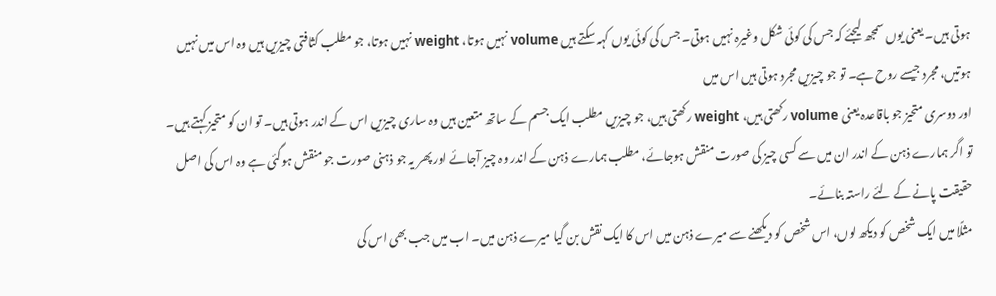ہوتی ہیں۔ یعنی یوں سمجھ لیجئے کہ جس کی کوئی شکل وغیرہ نہیں ہوتی۔ جس کی کوئی یوں کہہ سکتے ہیں volume نہیں ہوتا، weight نہیں ہوتا، جو مطلب کثافتی چیزیں ہیں وہ اس میں نہیں ہوتیں، مجرد جیسے روح ہے۔ تو جو چیزیں مجرد ہوتی ہیں اس میں
اور دوسری متحیز جو باقاعدہ یعنی volume رکھتی ہیں، weight رکھتی ہیں، جو چیزیں مطلب ایک جسم کے ساتھ متعین ہیں وہ ساری چیزیں اس کے اندر ہوتی ہیں۔ تو ان کو متحیز کہتے ہیں۔
تو اگر ہمارے ذہن کے اندر ان میں سے کسی چیز کی صورت منقش ہوجائے، مطلب ہمارے ذہن کے اندر وہ چیز آجائے اور پھر یہ جو ذہنی صورت جو منقش ہوگئی ہے وہ اس کی اصل حقیقت پانے کے لئے راستہ بنائے۔
مثلًا میں ایک شخص کو دیکھ لوں، اس شخص کو دیکھنے سے میرے ذہن میں اس کا ایک نقش بن گیا میرے ذہن میں۔ اب میں جب بھی اس کی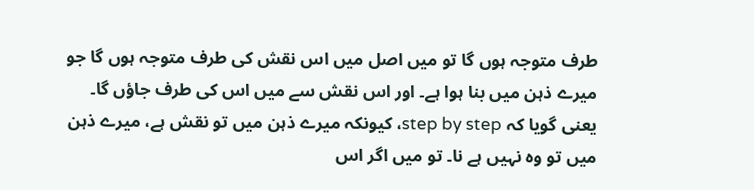طرف متوجہ ہوں گا تو میں اصل میں اس نقش کی طرف متوجہ ہوں گا جو میرے ذہن میں بنا ہوا ہے۔ اور اس نقش سے میں اس کی طرف جاؤں گا۔ یعنی گویا کہ step by step، کیونکہ میرے ذہن میں تو نقش ہے، میرے ذہن میں تو وہ نہیں ہے نا۔ تو میں اگر اس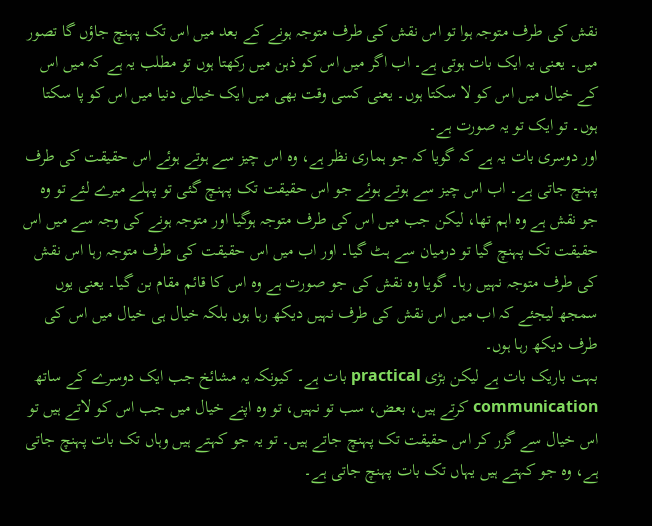نقش کی طرف متوجہ ہوا تو اس نقش کی طرف متوجہ ہونے کے بعد میں اس تک پہنچ جاؤں گا تصور میں۔ یعنی یہ ایک بات ہوتی ہے۔ اب اگر میں اس کو ذہن میں رکھتا ہوں تو مطلب یہ ہے کہ میں اس کے خیال میں اس کو لا سکتا ہوں۔ یعنی کسی وقت بھی میں ایک خیالی دنیا میں اس کو پا سکتا ہوں۔ تو ایک تو یہ صورت ہے۔
اور دوسری بات یہ ہے کہ گویا کہ جو ہماری نظر ہے، وہ اس چیز سے ہوتے ہوئے اس حقیقت کی طرف پہنچ جاتی ہے۔ اب اس چیز سے ہوتے ہوئے جو اس حقیقت تک پہنچ گئی تو پہلے میرے لئے تو وہ جو نقش ہے وہ اہم تھا، لیکن جب میں اس کی طرف متوجہ ہوگیا اور متوجہ ہونے کی وجہ سے میں اس حقیقت تک پہنچ گیا تو درمیان سے ہٹ گیا۔ اور اب میں اس حقیقت کی طرف متوجہ رہا اس نقش کی طرف متوجہ نہیں رہا۔ گویا وہ نقش کی جو صورت ہے وہ اس کا قائم مقام بن گیا۔ یعنی یوں سمجھ لیجئے کہ اب میں اس نقش کی طرف نہیں دیکھ رہا ہوں بلکہ خیال ہی خیال میں اس کی طرف دیکھ رہا ہوں۔
بہت باریک بات ہے لیکن بڑی practical بات ہے۔ کیونکہ یہ مشائخ جب ایک دوسرے کے ساتھ communication کرتے ہیں، بعض، سب تو نہیں، تو وہ اپنے خیال میں جب اس کو لاتے ہیں تو اس خیال سے گزر کر اس حقیقت تک پہنچ جاتے ہیں۔ تو یہ جو کہتے ہیں وہاں تک بات پہنچ جاتی ہے، وہ جو کہتے ہیں یہاں تک بات پہنچ جاتی ہے۔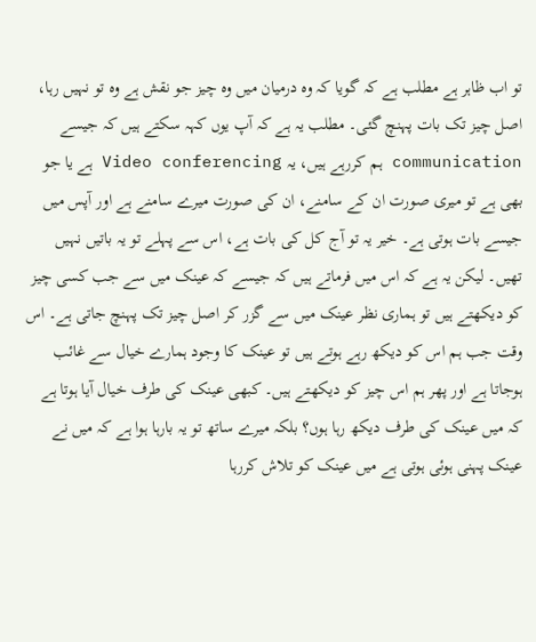تو اب ظاہر ہے مطلب ہے کہ گویا کہ وہ درمیان میں وہ چیز جو نقش ہے وہ تو نہیں رہا، اصل چیز تک بات پہنچ گئی۔ مطلب یہ ہے کہ آپ یوں کہہ سکتے ہیں کہ جیسے communication ہم کررہے ہیں، یہ Video conferencing ہے یا جو بھی ہے تو میری صورت ان کے سامنے، ان کی صورت میرے سامنے ہے اور آپس میں جیسے بات ہوتی ہے۔ خیر یہ تو آج کل کی بات ہے، اس سے پہلے تو یہ باتیں نہیں تھیں۔ لیکن یہ ہے کہ اس میں فرماتے ہیں کہ جیسے کہ عینک میں سے جب کسی چیز کو دیکھتے ہیں تو ہماری نظر عینک میں سے گزر کر اصل چیز تک پہنچ جاتی ہے۔ اس وقت جب ہم اس کو دیکھ رہے ہوتے ہیں تو عینک کا وجود ہمارے خیال سے غائب ہوجاتا ہے اور پھر ہم اس چیز کو دیکھتے ہیں۔ کبھی عینک کی طرف خیال آیا ہوتا ہے کہ میں عینک کی طرف دیکھ رہا ہوں؟ بلکہ میرے ساتھ تو یہ بارہا ہوا ہے کہ میں نے عینک پہنی ہوئی ہوتی ہے میں عینک کو تلاش کررہا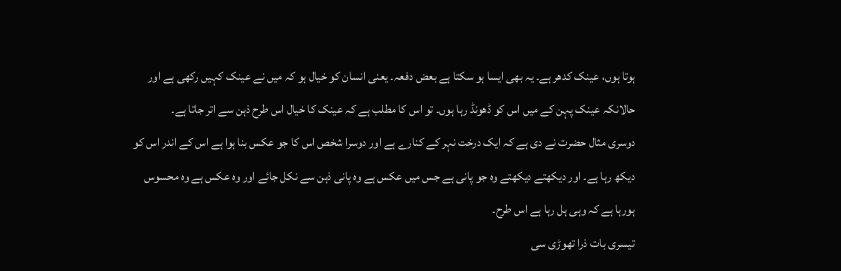ہوتا ہوں، عینک کدھر ہے۔ یہ بھی ایسا ہو سکتا ہے بعض دفعہ۔ یعنی انسان کو خیال ہو کہ میں نے عینک کہیں رکھی ہے اور حالانکہ عینک پہن کے میں اس کو ڈھونڈ رہا ہوں۔ تو اس کا مطلب ہے کہ عینک کا خیال اس طرح ذہن سے اتر جاتا ہے۔
دوسری مثال حضرت نے دی ہے کہ ایک درخت نہر کے کنارے ہے اور دوسرا شخص اس کا جو عکس بنا ہوا ہے اس کے اندر اس کو دیکھ رہا ہے۔ اور دیکھتے دیکھتے وہ جو پانی ہے جس میں عکس ہے وہ پانی ذہن سے نکل جائے اور وہ عکس ہے وہ محسوس ہورہا ہے کہ وہی ہل رہا ہے اس طرح۔
تیسری بات ذرا تھوڑی سی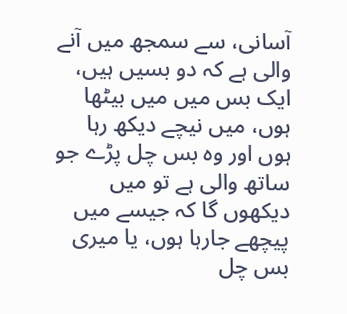آسانی، سے سمجھ میں آنے والی ہے کہ دو بسیں ہیں، ایک بس میں میں بیٹھا ہوں، میں نیچے دیکھ رہا ہوں اور وہ بس چل پڑے جو ساتھ والی ہے تو میں دیکھوں گا کہ جیسے میں پیچھے جارہا ہوں، یا میری بس چل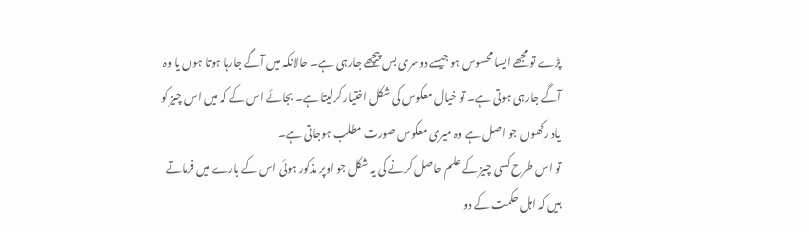پڑے تو مجھے ایسا محسوس ہو جیسے دوسری بس پیچھے جارہی ہے۔ حالانکہ میں آگے جارہا ہوتا ہوں یا وہ آگے جارہی ہوتی ہے۔ تو خیال معکوس کی شکل اختیار کرلیتا ہے۔ بجائے اس کے کہ میں اس چیز کو یاد رکھوں جو اصل ہے وہ میری معکوس صورت مطلب ہوجاتی ہے۔
تو اس طرح کسی چیز کے علم حاصل کرنے کی یہ شکل جو اوپر مذکور ہوئی اس کے بارے میں فرماتے ہیں کہ اہل حکمت کے دو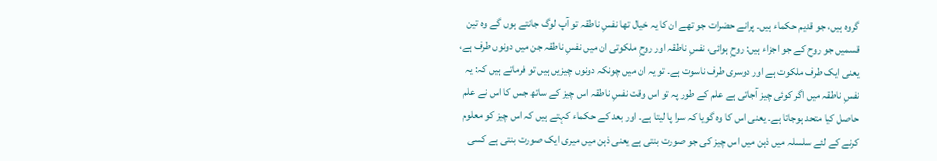گروہ ہیں، جو قدیم حکماء ہیں۔ پرانے حضرات جو تھے ان کا یہ خیال تھا نفسِ ناطقہ تو آپ لوگ جانتے ہوں گے وہ تین قسمیں جو روح کے جو اجزاء ہیں: روحِ ہوائی، نفسِ ناطقہ اور روحِ ملکوتی ان میں نفسِ ناطقہ جن میں دونوں طرف ہے، یعنی ایک طرف ملکوت ہے اور دوسری طرف ناسوت ہے۔ تو یہ ان میں چونکہ دونوں چیزیں ہیں تو فرماتے ہیں کہ: یہ نفسِ ناطقہ میں اگر کوئی چیز آجاتی ہے علم کے طور پہ تو اس وقت نفسِ ناطقہ اس چیز کے ساتھ جس کا اس نے علم حاصل کیا متحد ہوجاتا ہے۔ یعنی اس کا وہ گویا کہ سرا پا لیتا ہے۔ اور بعد کے حکماء کہتے ہیں کہ اس چیز کو معلوم کرنے کے لئے سلسلہ میں ذہن میں اس چیز کی جو صورت بنتی ہے یعنی ذہن میں میری ایک صورت بنتی ہے کسی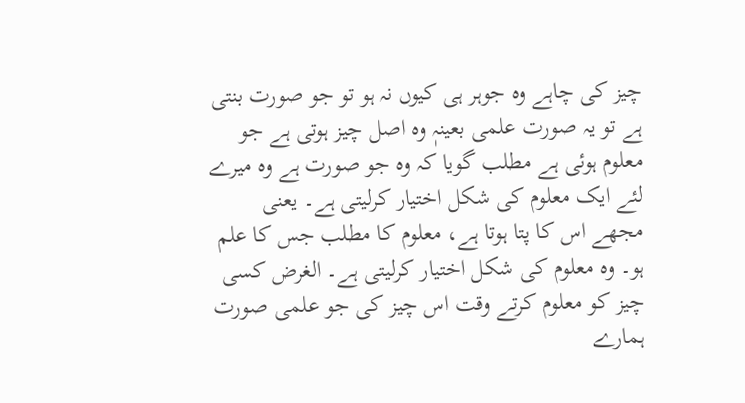چیز کی چاہے وہ جوہر ہی کیوں نہ ہو تو جو صورت بنتی ہے تو یہ صورت علمی بعینہٖ وہ اصل چیز ہوتی ہے جو معلوم ہوئی ہے مطلب گویا کہ وہ جو صورت ہے وہ میرے لئے ایک معلوم کی شکل اختیار کرلیتی ہے۔ یعنی مجھے اس کا پتا ہوتا ہے، معلوم کا مطلب جس کا علم ہو۔ وہ معلوم کی شکل اختیار کرلیتی ہے۔ الغرض کسی چیز کو معلوم کرتے وقت اس چیز کی جو علمی صورت ہمارے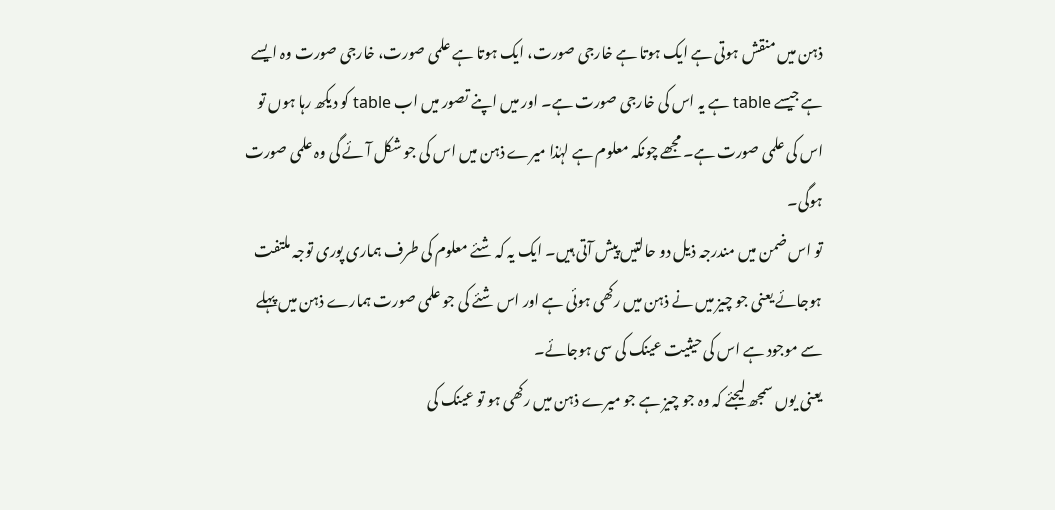ذہن میں منقش ہوتی ہے ایک ہوتا ہے خارجی صورت، ایک ہوتا ہے علمی صورت، خارجی صورت وہ ایسے ہے جیسے table ہے یہ اس کی خارجی صورت ہے۔ اور میں اپنے تصور میں اب table کو دیکھ رہا ہوں تو اس کی علمی صورت ہے۔ مجھے چونکہ معلوم ہے لہٰذا میرے ذہن میں اس کی جو شکل آئے گی وہ علمی صورت ہوگی۔
تو اس ضمن میں مندرجہ ذیل دو حالتیں پیش آتی ہیں۔ ایک یہ کہ شئے معلوم کی طرف ہماری پوری توجہ ملتفت ہوجائے یعنی جو چیز میں نے ذہن میں رکھی ہوئی ہے اور اس شئے کی جو علمی صورت ہمارے ذہن میں پہلے سے موجود ہے اس کی حیثیت عینک کی سی ہوجائے۔
یعنی یوں سمجھ لیجئے کہ وہ جو چیز ہے جو میرے ذہن میں رکھی ہو تو عینک کی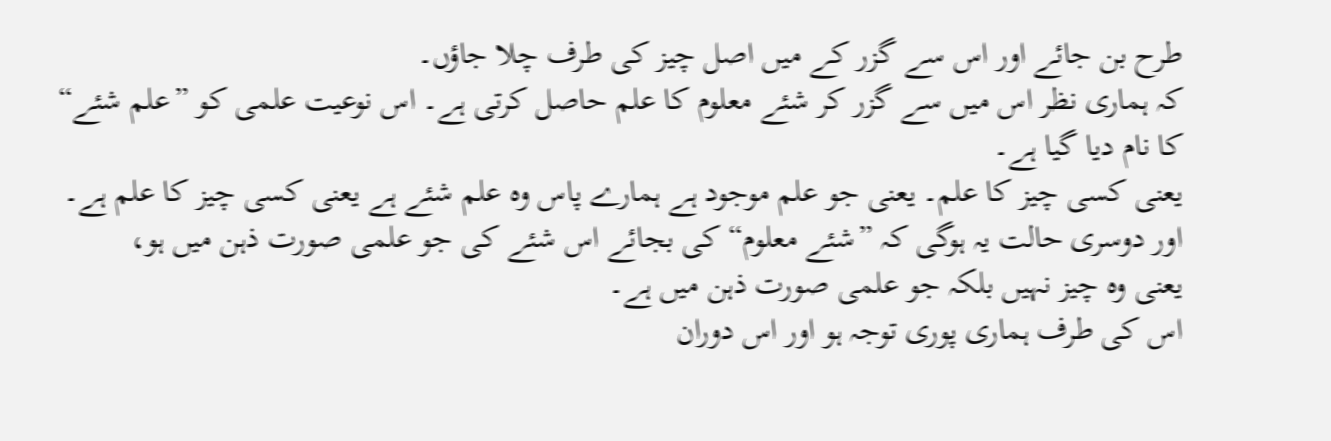طرح بن جائے اور اس سے گزر کے میں اصل چیز کی طرف چلا جاؤں۔
کہ ہماری نظر اس میں سے گزر کر شئے معلوم کا علم حاصل کرتی ہے۔ اس نوعیت علمی کو ”علم شئے“ کا نام دیا گیا ہے۔
یعنی کسی چیز کا علم۔ یعنی جو علم موجود ہے ہمارے پاس وہ علم شئے ہے یعنی کسی چیز کا علم ہے۔
اور دوسری حالت یہ ہوگی کہ ”شئے معلوم“ کی بجائے اس شئے کی جو علمی صورت ذہن میں ہو،
یعنی وہ چیز نہیں بلکہ جو علمی صورت ذہن میں ہے۔
اس کی طرف ہماری پوری توجہ ہو اور اس دوران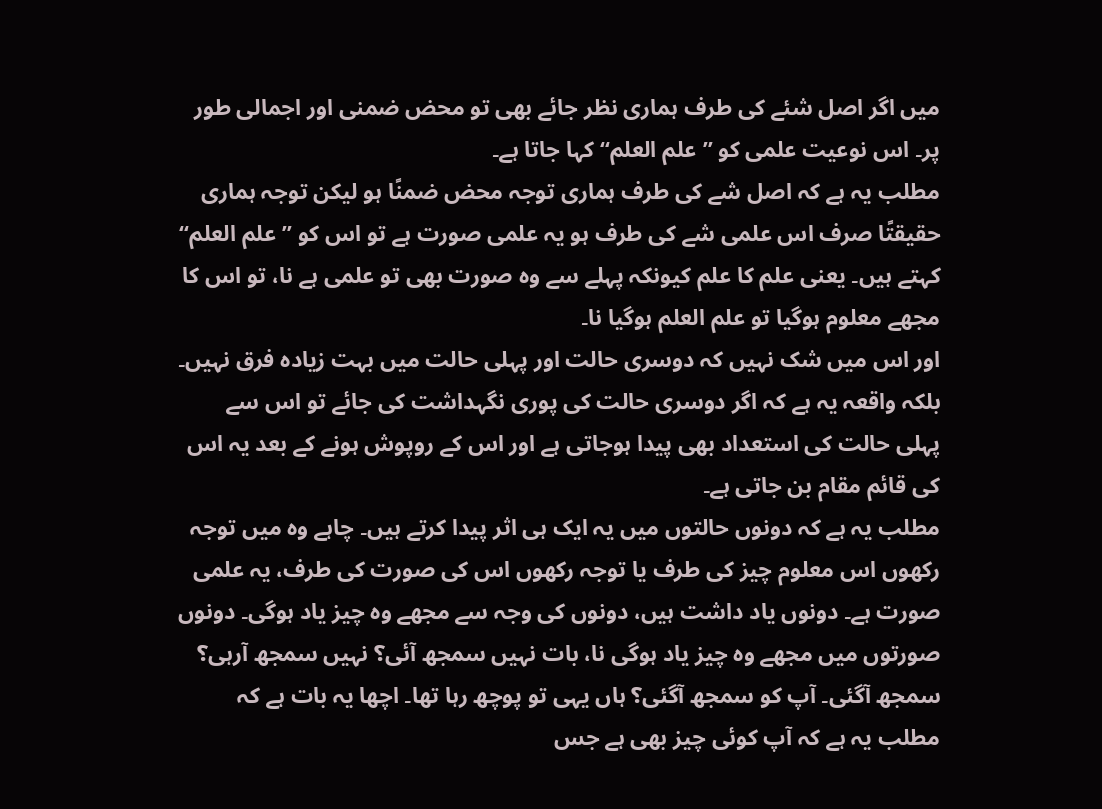میں اگر اصل شئے کی طرف ہماری نظر جائے بھی تو محض ضمنی اور اجمالی طور پر۔ اس نوعیت علمی کو ”علم العلم“ کہا جاتا ہے۔
مطلب یہ ہے کہ اصل شے کی طرف ہماری توجہ محض ضمنًا ہو لیکن توجہ ہماری حقیقتًا صرف اس علمی شے کی طرف ہو یہ علمی صورت ہے تو اس کو ”علم العلم“ کہتے ہیں۔ یعنی علم کا علم کیونکہ پہلے سے وہ صورت بھی تو علمی ہے نا، تو اس کا مجھے معلوم ہوگیا تو علم العلم ہوگیا نا۔
اور اس میں شک نہیں کہ دوسری حالت اور پہلی حالت میں بہت زیادہ فرق نہیں۔ بلکہ واقعہ یہ ہے کہ اگر دوسری حالت کی پوری نگہداشت کی جائے تو اس سے پہلی حالت کی استعداد بھی پیدا ہوجاتی ہے اور اس کے روپوش ہونے کے بعد یہ اس کی قائم مقام بن جاتی ہے۔
مطلب یہ ہے کہ دونوں حالتوں میں یہ ایک ہی اثر پیدا کرتے ہیں۔ چاہے وہ میں توجہ رکھوں اس معلوم چیز کی طرف یا توجہ رکھوں اس کی صورت کی طرف، یہ علمی صورت ہے۔ دونوں یاد داشت ہیں، دونوں کی وجہ سے مجھے وہ چیز یاد ہوگی۔ دونوں صورتوں میں مجھے وہ چیز یاد ہوگی نا، بات نہیں سمجھ آئی؟ نہیں سمجھ آرہی؟ سمجھ آگئی۔ آپ کو سمجھ آگئی؟ ہاں یہی تو پوچھ رہا تھا۔ اچھا یہ بات ہے کہ مطلب یہ ہے کہ آپ کوئی چیز بھی ہے جس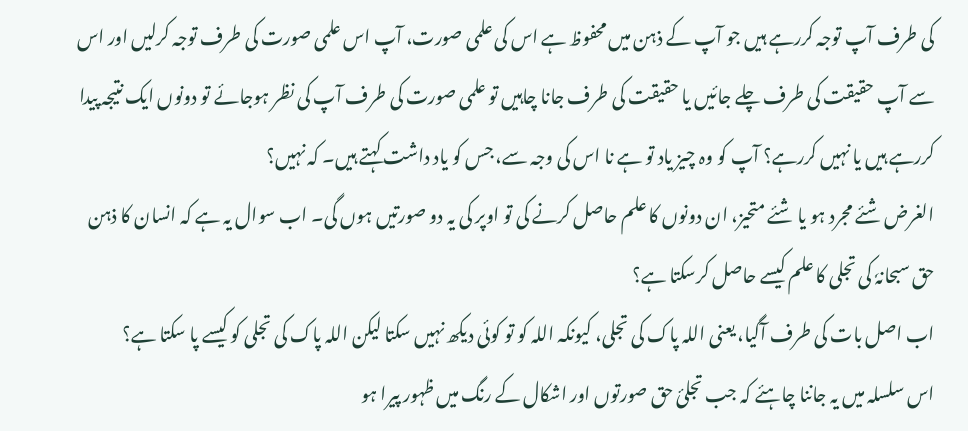کی طرف آپ توجہ کررہے ہیں جو آپ کے ذہن میں محفوظ ہے اس کی علمی صورت، آپ اس علمی صورت کی طرف توجہ کرلیں اور اس سے آپ حقیقت کی طرف چلے جائیں یا حقیقت کی طرف جانا چاہیں تو علمی صورت کی طرف آپ کی نظر ہوجائے تو دونوں ایک نتیجہ پیدا کررہے ہیں یا نہیں کررہے؟ آپ کو وہ چیز یاد تو ہے نا اس کی وجہ سے، جس کو یاد داشت کہتے ہیں۔ کہ نہیں؟
الغرض شئے مجرد ہو یا شئے متحیز، ان دونوں کا علم حاصل کرنے کی تو اوپر کی یہ دو صورتیں ہوں گی۔ اب سوال یہ ہے کہ انسان کا ذہن حق سبحانہٗ کی تجلی کا علم کیسے حاصل کرسکتا ہے؟
اب اصل بات کی طرف آگیا، یعنی اللہ پاک کی تجلی، کیونکہ اللہ کو تو کوئی دیکھ نہیں سکتا لیکن اللہ پاک کی تجلی کو کیسے پا سکتا ہے؟
اس سلسلہ میں یہ جاننا چاہئے کہ جب تجلئ حق صورتوں اور اشکال کے رنگ میں ظہور پیرا ہو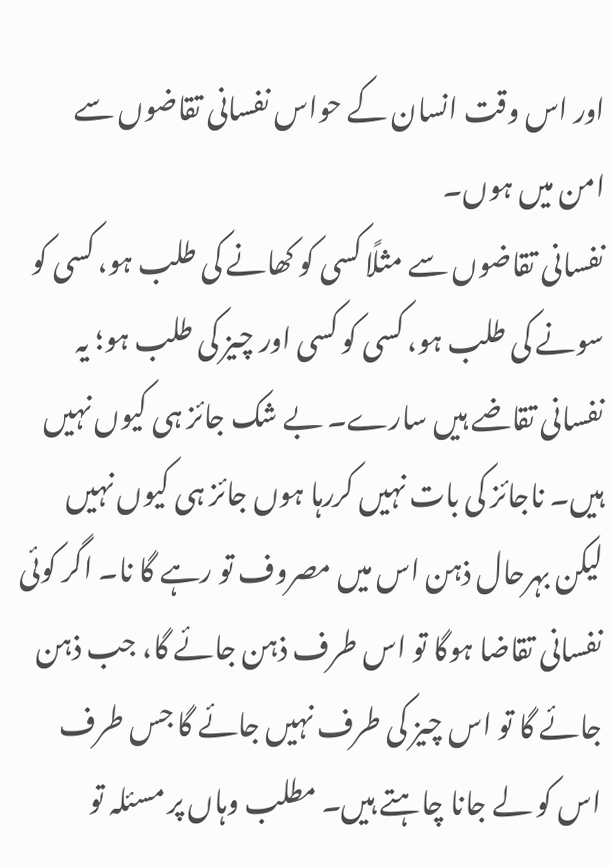اور اس وقت انسان کے حواس نفسانی تقاضوں سے امن میں ہوں۔
نفسانی تقاضوں سے مثلًا کسی کو کھانے کی طلب ہو، کسی کو سونے کی طلب ہو، کسی کو کسی اور چیز کی طلب ہو؛ یہ نفسانی تقاضے ہیں سارے۔ بے شک جائز ہی کیوں نہیں ہیں۔ ناجائز کی بات نہیں کررہا ہوں جائز ہی کیوں نہیں لیکن بہرحال ذہن اس میں مصروف تو رہے گا نا۔ اگر کوئی نفسانی تقاضا ہوگا تو اس طرف ذہن جائے گا، جب ذہن جائے گا تو اس چیز کی طرف نہیں جائے گا جس طرف اس کو لے جانا چاہتے ہیں۔ مطلب وہاں پر مسئلہ تو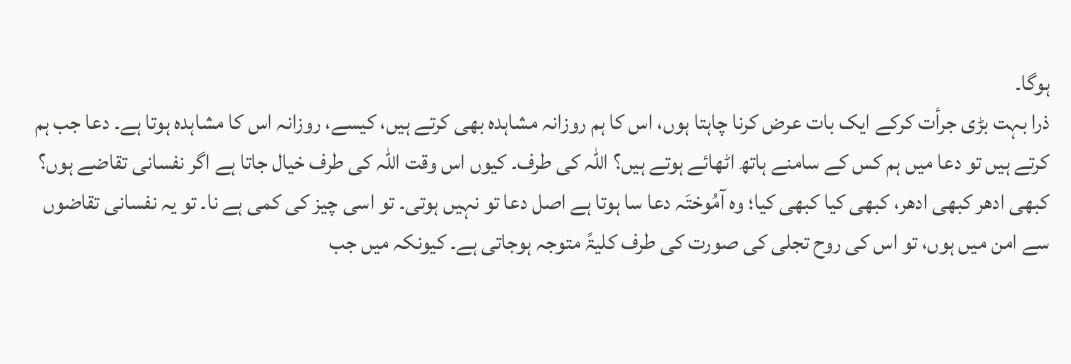ہوگا۔
ذرا بہت بڑی جرأت کرکے ایک بات عرض کرنا چاہتا ہوں، اس کا ہم روزانہ مشاہدہ بھی کرتے ہیں، کیسے، روزانہ اس کا مشاہدہ ہوتا ہے۔ دعا جب ہم کرتے ہیں تو دعا میں ہم کس کے سامنے ہاتھ اٹھائے ہوتے ہیں؟ اللہ کی طرف۔ کیوں اس وقت اللہ کی طرف خیال جاتا ہے اگر نفسانی تقاضے ہوں؟ کبھی ادھر کبھی ادھر، کبھی کیا کبھی کیا؛ وہ آمُوختَہ دعا سا ہوتا ہے اصل دعا تو نہیں ہوتی۔ تو اسی چیز کی کمی ہے نا۔ تو یہ نفسانی تقاضوں سے امن میں ہوں، تو اس کی روح تجلی کی صورت کی طرف کلیۃً متوجہ ہوجاتی ہے۔ کیونکہ میں جب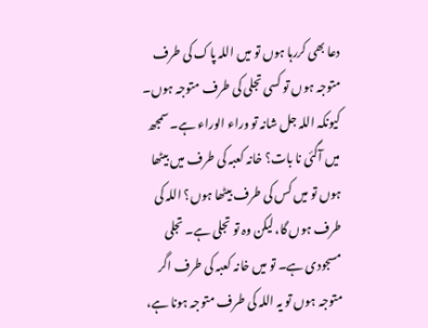دعا بھی کررہا ہوں تو میں اللہ پاک کی طرف متوجہ ہوں تو کسی تجلی کی طرف متوجہ ہوں۔ کیونکہ اللہ جل شانہ تو وراء الوراء ہے۔ سمجھ میں آگئی نا بات؟ خانہ کعبہ کی طرف میں بیٹھا ہوں تو میں کس کی طرف بیٹھا ہوں؟ اللہ کی طرف ہوں گا، لیکن وہ تو تجلی ہے۔ تجلی مسجودی ہے۔ تو میں خانہ کعبہ کی طرف اگر متوجہ ہوں تو یہ اللہ کی طرف متوجہ ہونا ہے،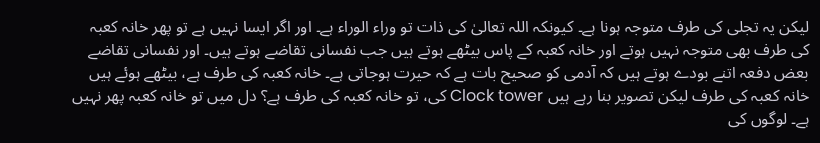لیکن یہ تجلی کی طرف متوجہ ہونا ہے۔ کیونکہ اللہ تعالیٰ کی ذات تو وراء الوراء ہے۔ اور اگر ایسا نہیں ہے تو پھر خانہ کعبہ کی طرف بھی متوجہ نہیں ہوتے اور خانہ کعبہ کے پاس بیٹھے ہوتے ہیں جب نفسانی تقاضے ہوتے ہیں۔ اور نفسانی تقاضے بعض دفعہ اتنے بودے ہوتے ہیں کہ آدمی کو صحیح بات ہے کہ حیرت ہوجاتی ہے۔ خانہ کعبہ کی طرف ہے، بیٹھے ہوئے ہیں خانہ کعبہ کی طرف لیکن تصویر بنا رہے ہیں Clock tower کی، تو خانہ کعبہ کی طرف ہے؟ دل میں تو خانہ کعبہ پھر نہیں ہے۔ لوگوں کی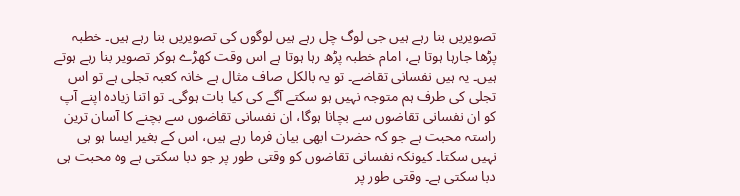تصویریں بنا رہے ہیں جی لوگ چل رہے ہیں لوگوں کی تصویریں بنا رہے ہیں۔ خطبہ پڑھا جارہا ہوتا ہے، امام خطبہ پڑھ رہا ہوتا ہے اس وقت کھڑے ہوکر تصویر بنا رہے ہوتے ہیں۔ یہ ہیں نفسانی تقاضے۔ تو یہ بالکل صاف مثال ہے خانہ کعبہ تجلی ہے تو اس تجلی کی طرف ہم متوجہ نہیں ہو سکتے آگے کی کیا بات ہوگی۔ تو اتنا زیادہ اپنے آپ کو ان نفسانی تقاضوں سے بچانا ہوگا، ان نفسانی تقاضوں سے بچنے کا آسان ترین راستہ محبت ہے جو کہ حضرت ابھی بیان فرما رہے ہیں، اس کے بغیر ایسا ہو ہی نہیں سکتا۔ کیونکہ نفسانی تقاضوں کو وقتی طور پر جو دبا سکتی ہے وہ محبت ہی دبا سکتی ہے۔ وقتی طور پر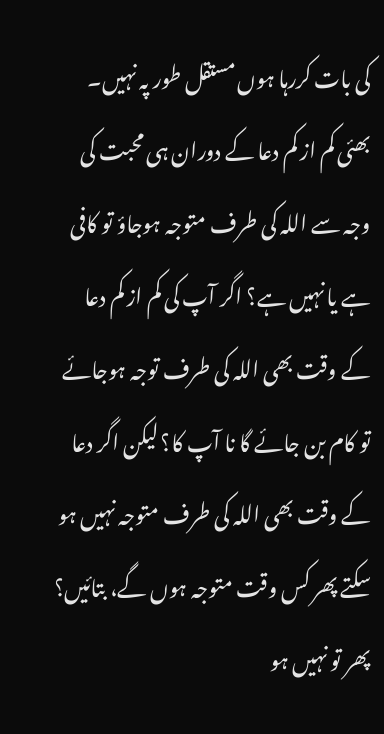کی بات کررہا ہوں مستقل طور پہ نہیں۔ بھئی کم از کم دعا کے دوران ہی محبت کی وجہ سے اللہ کی طرف متوجہ ہوجاؤ تو کافی ہے یا نہیں ہے؟ اگر آپ کی کم از کم دعا کے وقت بھی اللہ کی طرف توجہ ہوجائے تو کام بن جائے گا نا آپ کا؟ لیکن اگر دعا کے وقت بھی اللہ کی طرف متوجہ نہیں ہو سکتے پھر کس وقت متوجہ ہوں گے، بتائیں؟ پھر تو نہیں ہو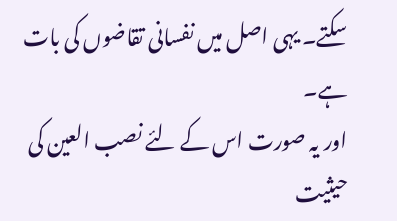سکتے۔ یہی اصل میں نفسانی تقاضوں کی بات ہے۔
اور یہ صورت اس کے لئے نصب العین کی حیثیت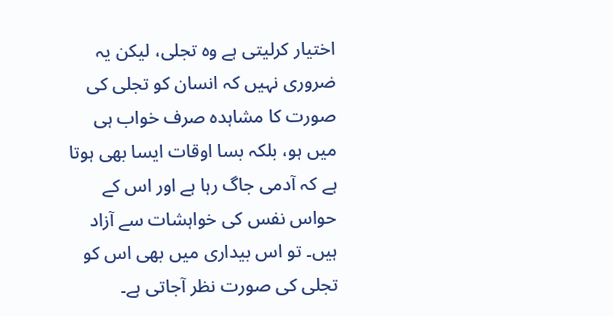اختیار کرلیتی ہے وہ تجلی، لیکن یہ ضروری نہیں کہ انسان کو تجلی کی صورت کا مشاہدہ صرف خواب ہی میں ہو، بلکہ بسا اوقات ایسا بھی ہوتا ہے کہ آدمی جاگ رہا ہے اور اس کے حواس نفس کی خواہشات سے آزاد ہیں۔ تو اس بیداری میں بھی اس کو تجلی کی صورت نظر آجاتی ہے۔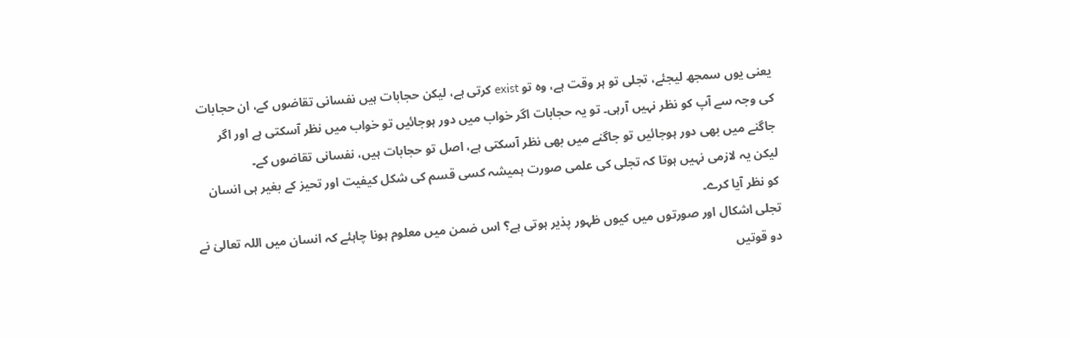یعنی یوں سمجھ لیجئے، تجلی تو ہر وقت ہے، وہ تو exist کرتی ہے، لیکن حجابات ہیں نفسانی تقاضوں کے، ان حجابات کی وجہ سے آپ کو نظر نہیں آرہی۔ تو یہ حجابات اگر خواب میں دور ہوجائیں تو خواب میں نظر آسکتی ہے اور اگر جاگنے میں بھی دور ہوجائیں تو جاگنے میں بھی نظر آسکتی ہے، اصل تو حجابات ہیں، نفسانی تقاضوں کے۔
لیکن یہ لازمی نہیں ہوتا کہ تجلی کی علمی صورت ہمیشہ کسی قسم کی شکل کیفیت اور تحیز کے بغیر ہی انسان کو نظر آیا کرے۔
تجلی اشکال اور صورتوں میں کیوں ظہور پذیر ہوتی ہے؟ اس ضمن میں معلوم ہونا چاہئے کہ انسان میں اللہ تعالیٰ نے دو قوتیں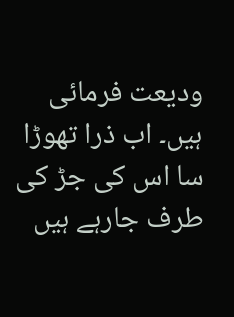ودیعت فرمائی ہیں۔ اب ذرا تھوڑا سا اس کی جڑ کی طرف جارہے ہیں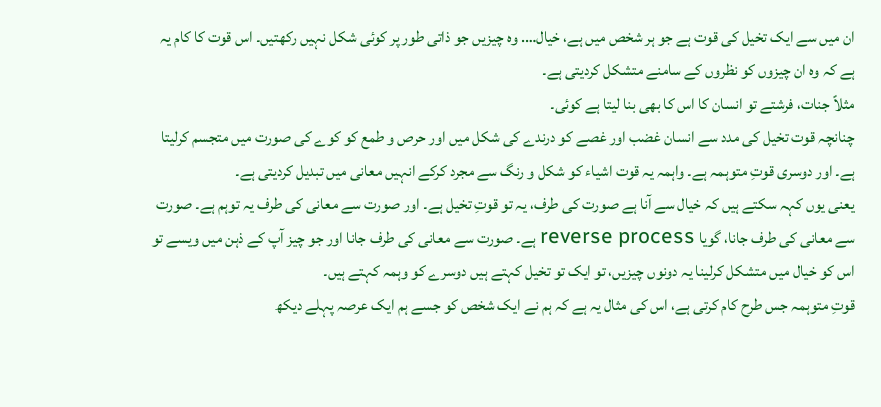ان میں سے ایک تخیل کی قوت ہے جو ہر شخص میں ہے، خیال…. وہ چیزیں جو ذاتی طور پر کوئی شکل نہیں رکھتیں۔ اس قوت کا کام یہ ہے کہ وہ ان چیزوں کو نظروں کے سامنے متشکل کردیتی ہے۔
مثلاً جنات، فرشتے تو انسان کا اس کا بھی بنا لیتا ہے کوئی۔
چنانچہ قوت تخیل کی مدد سے انسان غضب اور غصے کو درندے کی شکل میں اور حرص و طمع کو کوے کی صورت میں متجسم کرلیتا ہے۔ اور دوسری قوتِ متوہمہ ہے۔ واہمہ یہ قوت اشیاء کو شکل و رنگ سے مجرد کرکے انہیں معانی میں تبدیل کردیتی ہے۔
یعنی یوں کہہ سکتے ہیں کہ خیال سے آنا ہے صورت کی طرف، یہ تو قوتِ تخیل ہے۔ اور صورت سے معانی کی طرف یہ توہم ہے۔ صورت سے معانی کی طرف جانا، گویا reverse process ہے۔ صورت سے معانی کی طرف جانا اور جو چیز آپ کے ذہن میں ویسے تو اس کو خیال میں متشکل کرلینا یہ دونوں چیزیں، تو ایک تو تخیل کہتے ہیں دوسرے کو وہمہ کہتے ہیں۔
قوتِ متوہمہ جس طرح کام کرتی ہے، اس کی مثال یہ ہے کہ ہم نے ایک شخص کو جسے ہم ایک عرصہ پہلے دیکھ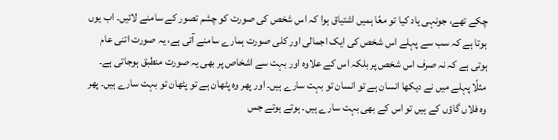چکے تھے، جونہی یاد کیا تو معًا ہمیں اشتیاق ہوا کہ اس شخص کی صورت کو چشم تصور کے سامنے لائیں۔ اب یوں ہوتا ہے کہ سب سے پہلے اس شخص کی ایک اجمالی اور کلی صورت ہمارے سامنے آتی ہے، یہ صورت اتنی عام ہوتی ہے کہ نہ صرف اس شخص پر بلکہ اس کے علاوہ اور بہت سے اشخاص پر بھی یہ صورت منطبق ہوجاتی ہے۔
مثلًا پہلے میں نے دیکھا انسان ہے تو انسان تو بہت سارے ہیں۔ اور پھر وہ پٹھان ہے تو پٹھان تو بہت سارے ہیں۔ پھر وہ فلاں گاؤں کے ہیں تو اس کے بھی بہت سارے ہیں۔ ہوتے ہوتے جس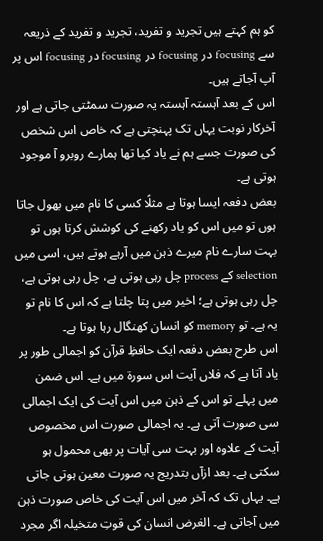کو ہم کہتے ہیں تجرید و تفرید، تجرید و تفرید کے ذریعہ سے focusing در focusing در focusing در focusing اس پر آپ آجاتے ہیں۔
اس کے بعد آہستہ آہستہ یہ صورت سمٹتی جاتی ہے اور آخرکار نوبت یہاں تک پہنچتی ہے کہ خاص اس شخص کی صورت جسے ہم نے یاد کیا تھا ہمارے روبرو آ موجود ہوتی ہے۔
بعض دفعہ ایسا ہوتا ہے مثلًا کسی کا نام میں بھول جاتا ہوں تو میں اس کو یاد رکھنے کی کوشش کرتا ہوں تو بہت سارے نام میرے ذہن میں آرہے ہوتے ہیں، اسی میں selection کے process چل رہی ہوتی ہے، چل رہی ہوتی ہے، چل رہی ہوتی ہے؛ اخیر میں پتا چلتا ہے کہ اس کا نام تو یہ ہے۔ تو memory کو انسان کھنگال رہا ہوتا ہے۔
اس طرح بعض دفعہ ایک حافظِ قرآن کو اجمالی طور پر یاد آتا ہے کہ فلاں آیت اس سورۃ میں ہے۔ اس ضمن میں پہلے تو اس کے ذہن میں اس آیت کی ایک اجمالی سی صورت آتی ہے۔ یہ اجمالی صورت اس مخصوص آیت کے علاوہ اور بہت سی آیات پر بھی محمول ہو سکتی ہے۔ بعد ازآں بتدریج یہ صورت معین ہوتی جاتی ہے۔ یہاں تک کہ آخر میں اس آیت کی خاص صورت ذہن میں آجاتی ہے۔ الغرض انسان کی قوتِ متخیلہ اگر مجرد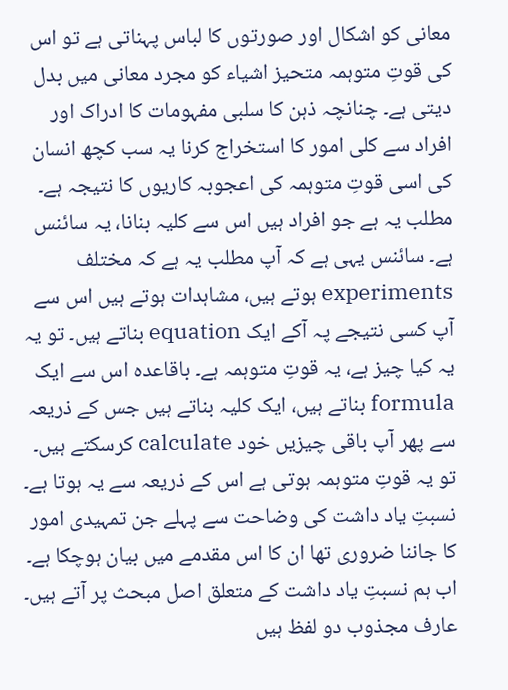معانی کو اشکال اور صورتوں کا لباس پہناتی ہے تو اس کی قوتِ متوہمہ متحیز اشیاء کو مجرد معانی میں بدل دیتی ہے۔ چنانچہ ذہن کا سلبی مفہومات کا ادراک اور افراد سے کلی امور کا استخراج کرنا یہ سب کچھ انسان کی اسی قوتِ متوہمہ کی اعجوبہ کاریوں کا نتیجہ ہے۔
مطلب یہ ہے جو افراد ہیں اس سے کلیہ بنانا، یہ سائنس ہے۔ سائنس یہی ہے کہ آپ مطلب یہ ہے کہ مختلف experiments ہوتے ہیں، مشاہدات ہوتے ہیں اس سے آپ کسی نتیجے پہ آکے ایک equation بناتے ہیں۔ تو یہ یہ کیا چیز ہے، یہ قوتِ متوہمہ ہے۔ باقاعدہ اس سے ایک formula بناتے ہیں، ایک کلیہ بناتے ہیں جس کے ذریعہ سے پھر آپ باقی چیزیں خود calculate کرسکتے ہیں۔ تو یہ قوتِ متوہمہ ہوتی ہے اس کے ذریعہ سے یہ ہوتا ہے۔
نسبتِ یاد داشت کی وضاحت سے پہلے جن تمہیدی امور کا جاننا ضروری تھا ان کا اس مقدمے میں بیان ہوچکا ہے۔ اب ہم نسبتِ یاد داشت کے متعلق اصل مبحث پر آتے ہیں۔ عارف مجذوب دو لفظ ہیں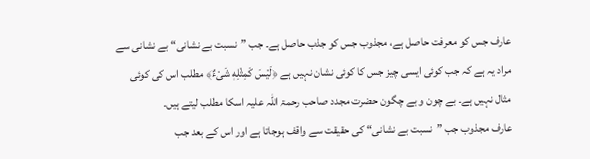عارف جس کو معرفت حاصل ہے، مجذوب جس کو جذب حاصل ہے۔ جب ”نسبت بے نشانی“ بے نشانی سے مراد یہ ہے کہ جب کوئی ایسی چیز جس کا کوئی نشان نہیں ہے ﴿لَیْسَ كَمِثْلِهٖ شَیْءٌ﴾ مطلب اس کی کوئی مثال نہیں ہے۔ بے چون و بے چگون حضرت مجدد صاحب رحمۃ اللہ علیہ اسکا مطلب لیتے ہیں۔
عارف مجذوب جب ”نسبت بے نشانی“ کی حقیقت سے واقف ہوجاتا ہے اور اس کے بعد جب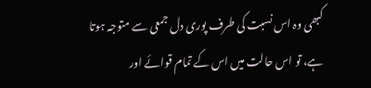کبھی وہ اس نسبت کی طرف پوری دل جمعی سے متوجہ ہوتا ہے، تو اس حالت میں اس کے تمام قوائے اور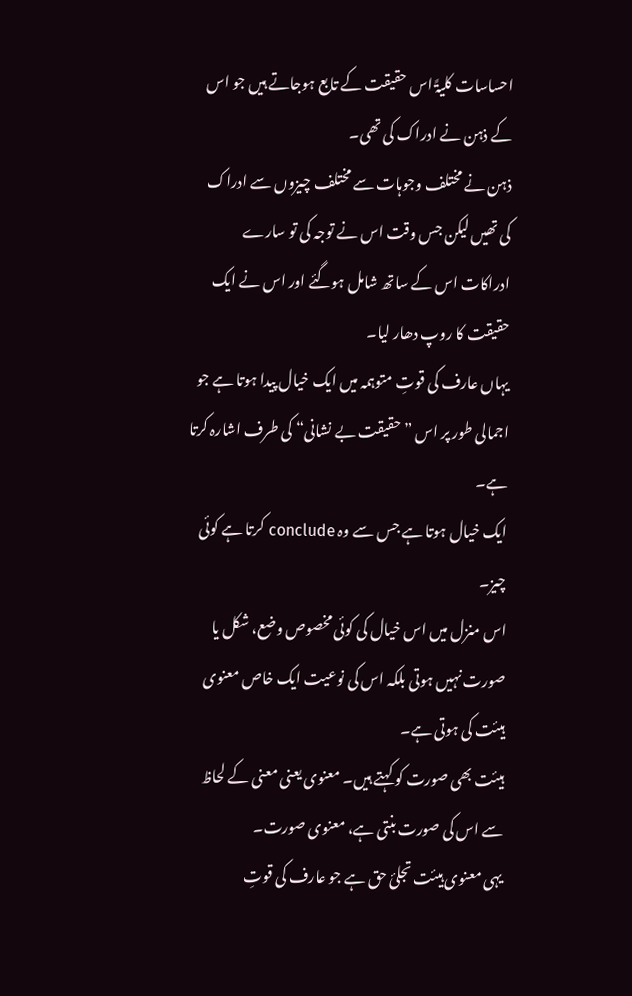احساسات کلیۃً اس حقیقت کے تابع ہوجاتے ہیں جو اس کے ذہن نے ادراک کی تھی۔
ذہن نے مختلف وجوہات سے مختلف چیزوں سے ادراک کی تھیں لیکن جس وقت اس نے توجہ کی تو سارے ادراکات اس کے ساتھ شامل ہوگئے اور اس نے ایک حقیقت کا روپ دھار لیا۔
یہاں عارف کی قوتِ متوہمہ میں ایک خیال پیدا ہوتا ہے جو اجمالی طور پر اس ”حقیقت بے نشانی“ کی طرف اشارہ کرتا ہے۔
ایک خیال ہوتا ہے جس سے وہ conclude کرتا ہے کوئی چیز۔
اس منزل میں اس خیال کی کوئی مخصوص وضع، شکل یا صورت نہیں ہوتی بلکہ اس کی نوعیت ایک خاص معنوی ہیئت کی ہوتی ہے۔
ہیئت بھی صورت کو کہتے ہیں۔ معنوی یعنی معنی کے لحاظ سے اس کی صورت بنتی ہے، معنوی صورت۔
یہی معنوی ہیئت تجلئ حق ہے جو عارف کی قوتِ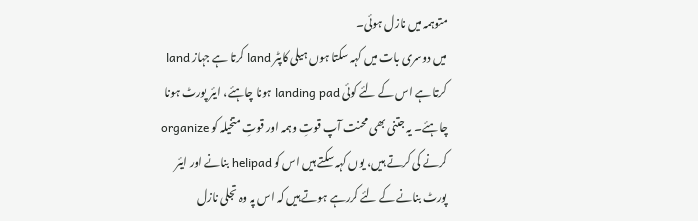متوہمہ میں نازل ہوئی۔
میں دوسری بات میں کہہ سکتا ہوں ہیلی کاپٹر land کرتا ہے جہاز land کرتا ہے اس کے لئے کوئی landing pad ہونا چاہئے، ایئر پورٹ ہونا چاہئے۔ یہ جتنی بھی محنت آپ قوتِ وہمہ اور قوتِ متخیلہ کو organize کرنے کی کرتے ہیں، یوں کہہ سکتے ہیں اس کو helipad بنانے اور ایئر پورٹ بنانے کے لئے کررہے ہوتے ہیں کہ اس پہ وہ تجلی نازل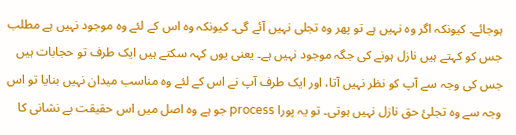ہوجائے۔ کیونکہ اگر وہ نہیں ہے تو پھر وہ تجلی نہیں آئے گی۔ کیونکہ وہ اس کے لئے وہ موجود نہیں ہے مطلب جس کو کہتے ہیں نازل ہونے کی جگہ موجود نہیں ہے۔ یعنی یوں کہہ سکتے ہیں ایک طرف تو حجابات ہیں جس کی وجہ سے آپ کو نظر نہیں آتا، اور ایک طرف آپ نے اس کے لئے وہ مناسب میدان نہیں بنایا تو اس وجہ سے وہ تجلئ حق نازل نہیں ہوتی۔ تو یہ پورا process جو ہے وہ اصل میں اس حقیقت بے نشانی کا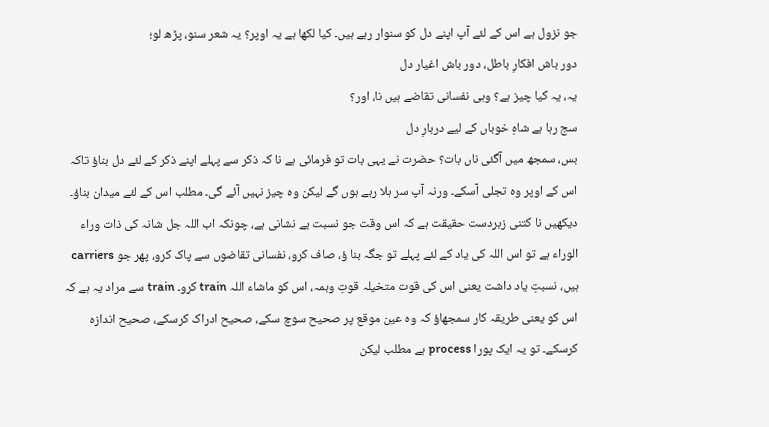جو نزول ہے اس کے لئے آپ اپنے دل کو سنوار رہے ہیں۔ کیا لکھا ہے یہ اوپر؟ یہ شعر سنو، پڑھ لو؛
دور باش افکارِ باطل، دور باش اغیار دل
یہ، یہ کیا چیز ہے؟ وہی نفسانی تقاضے ہیں نا، اور؟
سج رہا ہے شاہِ خوباں کے لیے دربارِ دل
بس، سمجھ میں آگئی ناں بات؟ حضرت نے یہی بات تو فرمائی ہے نا کہ ذکر سے پہلے اپنے ذکر کے لئے دل بناؤ تاکہ اس کے اوپر وہ تجلی آسکے۔ ورنہ آپ سر ہلا رہے ہوں گے لیکن وہ چیز نہیں آئے گی۔ مطلب اس کے لئے میدان بناؤ۔ دیکھیں نا کتنی زبردست حقیقت ہے کہ اس وقت جو نسبت بے نشانی ہے، چونکہ اب اللہ جل شانہ کی ذات وراء الوراء ہے تو اس اللہ کی یاد کے لئے پہلے تو جگہ بنا ؤ، صاف کرو، نفسانی تقاضوں سے پاک کرو، پھر جو carriers ہیں، نسبتِ یاد داشت یعنی اس کی قوت متخیلہ قوتِ وہمہ، اس کو ماشاء اللہ train کرو۔ train سے مراد یہ ہے کہ اس کو یعنی طریقہ کار سمجھاؤ کہ وہ عین موقع پر صحیح سوچ سکے، صحیح ادراک کرسکے، صحیح اندازہ کرسکے۔ تو یہ ایک پورا process ہے مطلب لیکن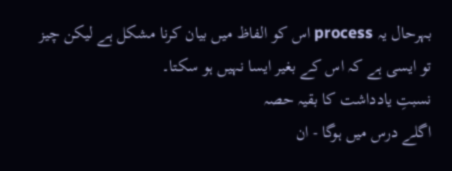بہرحال یہ process اس کو الفاظ میں بیان کرنا مشکل ہے لیکن چیز تو ایسی ہے کہ اس کے بغیر ایسا نہیں ہو سکتا۔
نسبتِ یادداشت کا بقیہ حصہ
اگلے درس میں ہوگا - ان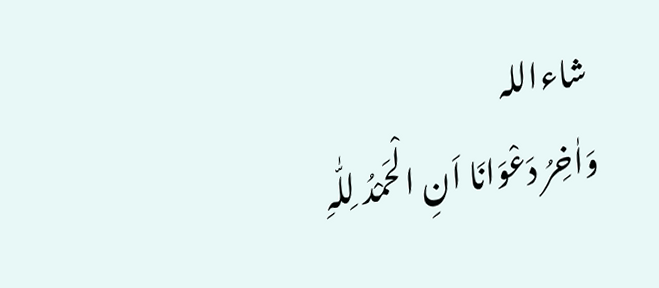شاءاللہ
وَاٰخِرُ دَعْوَانَا اَنِ الْحَمْدُ لِلّٰہِ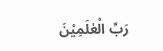رَبِّ الْعٰلَمِیْنَ